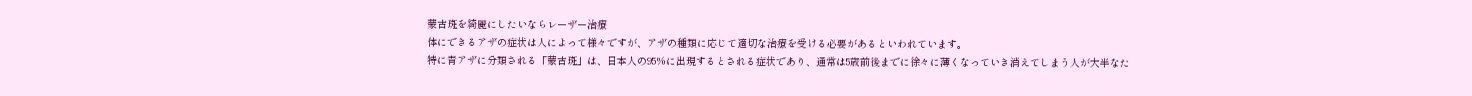蒙古斑を綺麗にしたいならレーザー治療
体にできるアザの症状は人によって様々ですが、アザの種類に応じて適切な治療を受ける必要があるといわれています。
特に青アザに分類される「蒙古斑」は、日本人の95%に出現するとされる症状であり、通常は5歳前後までに徐々に薄くなっていき消えてしまう人が大半なた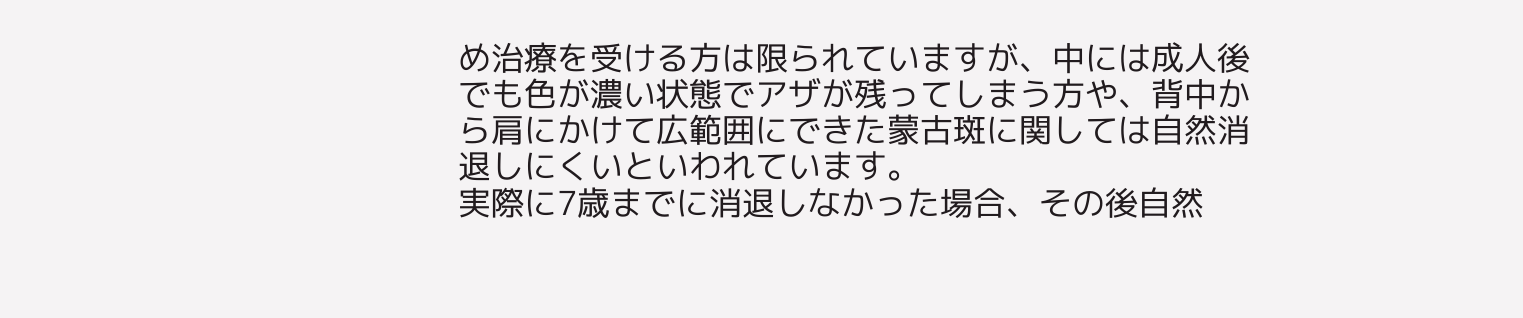め治療を受ける方は限られていますが、中には成人後でも色が濃い状態でアザが残ってしまう方や、背中から肩にかけて広範囲にできた蒙古斑に関しては自然消退しにくいといわれています。
実際に7歳までに消退しなかった場合、その後自然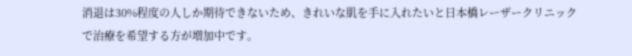消退は30%程度の人しか期待できないため、きれいな肌を手に入れたいと日本橋レーザークリニックで治療を希望する方が増加中です。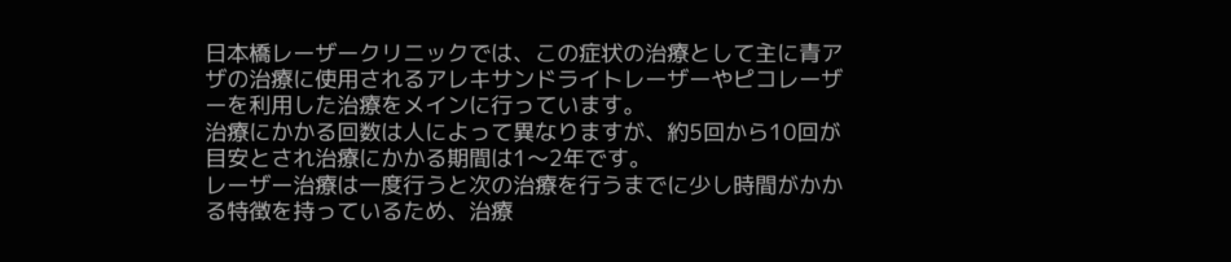日本橋レーザークリニックでは、この症状の治療として主に青アザの治療に使用されるアレキサンドライトレーザーやピコレーザーを利用した治療をメインに行っています。
治療にかかる回数は人によって異なりますが、約5回から10回が目安とされ治療にかかる期間は1〜2年です。
レーザー治療は一度行うと次の治療を行うまでに少し時間がかかる特徴を持っているため、治療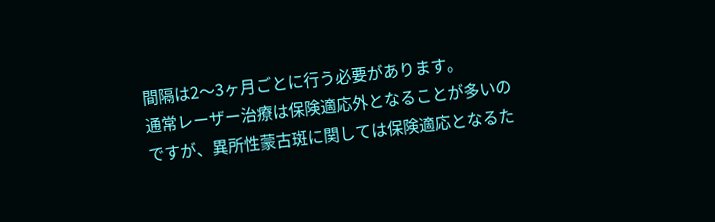間隔は2〜3ヶ月ごとに行う必要があります。
通常レーザー治療は保険適応外となることが多いのですが、異所性蒙古斑に関しては保険適応となるた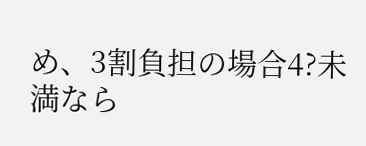め、3割負担の場合4?未満なら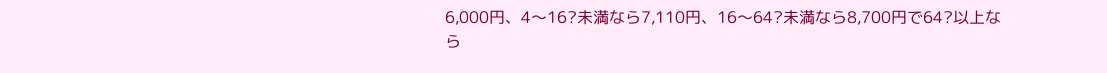6,000円、4〜16?未満なら7,110円、16〜64?未満なら8,700円で64?以上なら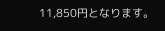11,850円となります。